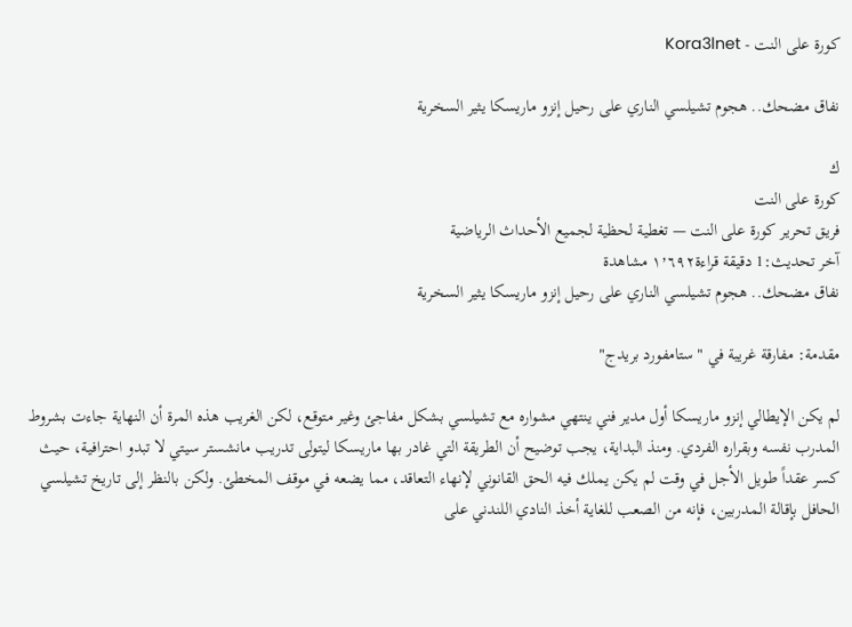كورة على النت - Kora3lnet

نفاق مضحك.. هجوم تشيلسي الناري على رحيل إنزو ماريسكا يثير السخرية

ك
كورة على النت
فريق تحرير كورة على النت — تغطية لحظية لجميع الأحداث الرياضية
آخر تحديث:1 دقيقة قراءة١٬٦٩٢ مشاهدة
نفاق مضحك.. هجوم تشيلسي الناري على رحيل إنزو ماريسكا يثير السخرية

مقدمة: مفارقة غريبة في "ستامفورد بريدج"

لم يكن الإيطالي إنزو ماريسكا أول مدير فني ينتهي مشواره مع تشيلسي بشكل مفاجئ وغير متوقع، لكن الغريب هذه المرة أن النهاية جاءت بشروط المدرب نفسه وبقراره الفردي. ومنذ البداية، يجب توضيح أن الطريقة التي غادر بها ماريسكا ليتولى تدريب مانشستر سيتي لا تبدو احترافية، حيث كسر عقداً طويل الأجل في وقت لم يكن يملك فيه الحق القانوني لإنهاء التعاقد، مما يضعه في موقف المخطئ. ولكن بالنظر إلى تاريخ تشيلسي الحافل بإقالة المدربين، فإنه من الصعب للغاية أخذ النادي اللندني على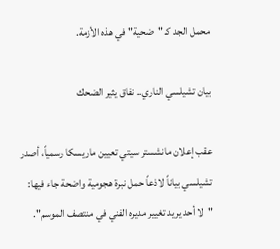محمل الجد كـ "ضحية" في هذه الأزمة.

بيان تشيلسي الناري.. نفاق يثير الضحك

عقب إعلان مانشستر سيتي تعيين ماريسكا رسمياً، أصدر تشيلسي بياناً لاذعاً حمل نبرة هجومية واضحة جاء فيها: "لا أحد يريد تغيير مديره الفني في منتصف الموسم".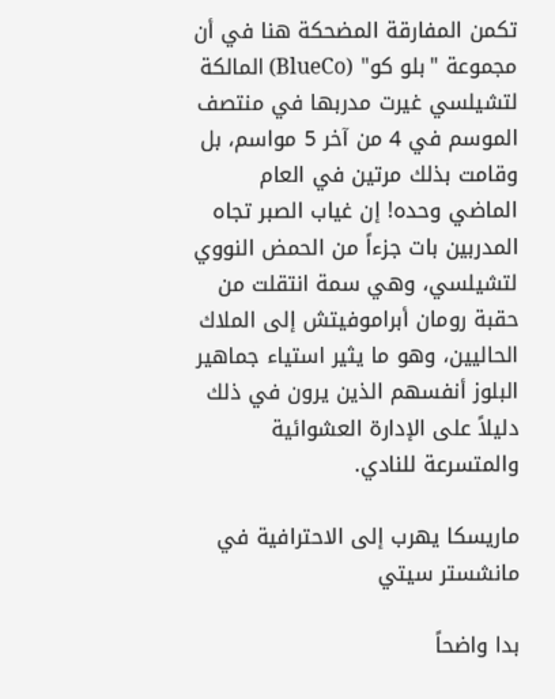تكمن المفارقة المضحكة هنا في أن مجموعة "بلو كو" (BlueCo) المالكة لتشيلسي غيرت مدربها في منتصف الموسم في 4 من آخر 5 مواسم، بل وقامت بذلك مرتين في العام الماضي وحده! إن غياب الصبر تجاه المدربين بات جزءاً من الحمض النووي لتشيلسي، وهي سمة انتقلت من حقبة رومان أبراموفيتش إلى الملاك الحاليين، وهو ما يثير استياء جماهير البلوز أنفسهم الذين يرون في ذلك دليلاً على الإدارة العشوائية والمتسرعة للنادي.

ماريسكا يهرب إلى الاحترافية في مانشستر سيتي

بدا واضحاً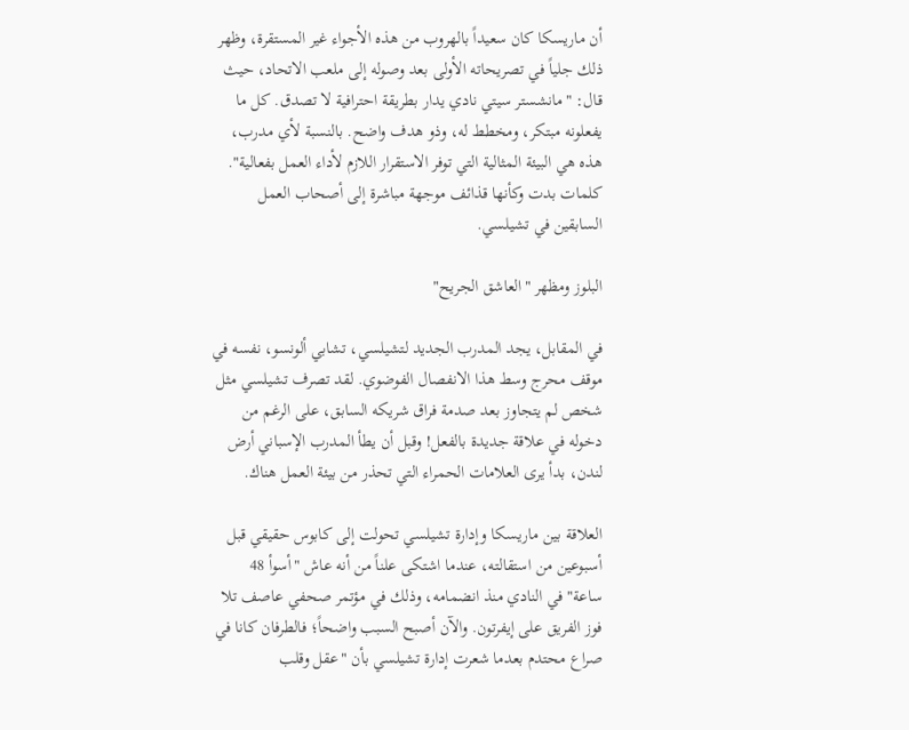أن ماريسكا كان سعيداً بالهروب من هذه الأجواء غير المستقرة، وظهر ذلك جلياً في تصريحاته الأولى بعد وصوله إلى ملعب الاتحاد، حيث قال: "مانشستر سيتي نادي يدار بطريقة احترافية لا تصدق. كل ما يفعلونه مبتكر، ومخطط له، وذو هدف واضح. بالنسبة لأي مدرب، هذه هي البيئة المثالية التي توفر الاستقرار اللازم لأداء العمل بفعالية". كلمات بدت وكأنها قذائف موجهة مباشرة إلى أصحاب العمل السابقين في تشيلسي.

البلوز ومظهر "العاشق الجريح"

في المقابل، يجد المدرب الجديد لتشيلسي، تشابي ألونسو، نفسه في موقف محرج وسط هذا الانفصال الفوضوي. لقد تصرف تشيلسي مثل شخص لم يتجاوز بعد صدمة فراق شريكه السابق، على الرغم من دخوله في علاقة جديدة بالفعل! وقبل أن يطأ المدرب الإسباني أرض لندن، بدأ يرى العلامات الحمراء التي تحذر من بيئة العمل هناك.

العلاقة بين ماريسكا وإدارة تشيلسي تحولت إلى كابوس حقيقي قبل أسبوعين من استقالته، عندما اشتكى علناً من أنه عاش "أسوأ 48 ساعة" في النادي منذ انضمامه، وذلك في مؤتمر صحفي عاصف تلا فوز الفريق على إيفرتون. والآن أصبح السبب واضحاً؛ فالطرفان كانا في صراع محتدم بعدما شعرت إدارة تشيلسي بأن "عقل وقلب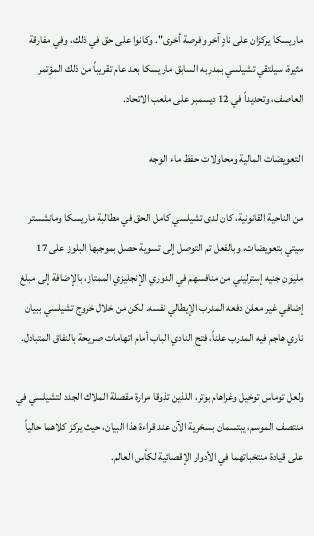ماريسكا يركزان على نادٍ آخر وفرصة أخرى". وكانوا على حق في ذلك، وفي مفارقة مثيرة، سيلتقي تشيلسي بمدربه السابق ماريسكا بعد عام تقريباً من ذلك المؤتمر العاصف، وتحديداً في 12 ديسمبر على ملعب الاتحاد.

التعويضات المالية ومحاولات حفظ ماء الوجه

من الناحية القانونية، كان لدى تشيلسي كامل الحق في مطالبة ماريسكا ومانشستر سيتي بتعويضات، وبالفعل تم التوصل إلى تسوية حصل بموجبها البلوز على 17 مليون جنيه إسترليني من منافسهم في الدوري الإنجليزي الممتاز، بالإضافة إلى مبلغ إضافي غير معلن دفعه المدرب الإيطالي نفسه. لكن من خلال خروج تشيلسي ببيان ناري هاجم فيه المدرب علناً، فتح النادي الباب أمام اتهامات صريحة بالنفاق المتبادل.

ولعل توماس توخيل وغراهام بوتر، اللذين تذوقا مرارة مقصلة الملاك الجدد لتشيلسي في منتصف الموسم، يبتسمان بسخرية الآن عند قراءة هذا البيان، حيث يركز كلاهما حالياً على قيادة منتخباتهما في الأدوار الإقصائية لكأس العالم.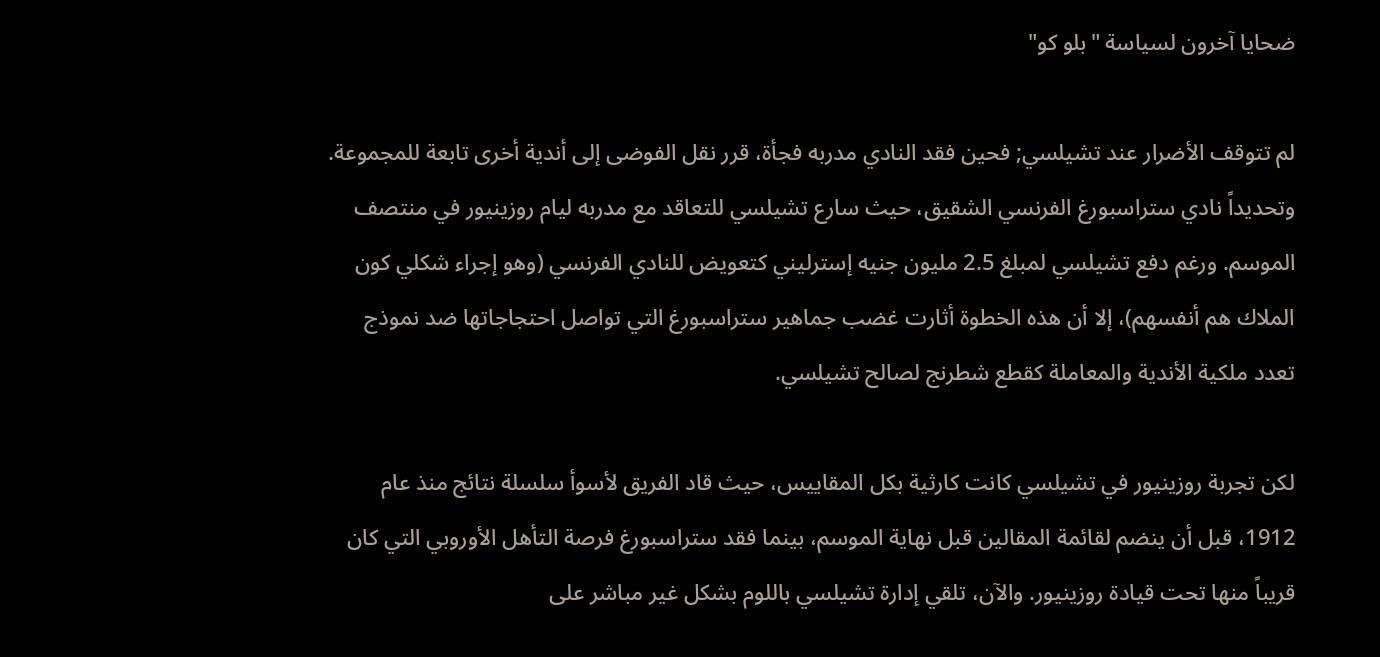ضحايا آخرون لسياسة "بلو كو"

لم تتوقف الأضرار عند تشيلسي; فحين فقد النادي مدربه فجأة، قرر نقل الفوضى إلى أندية أخرى تابعة للمجموعة. وتحديداً نادي ستراسبورغ الفرنسي الشقيق، حيث سارع تشيلسي للتعاقد مع مدربه ليام روزينيور في منتصف الموسم. ورغم دفع تشيلسي لمبلغ 2.5 مليون جنيه إسترليني كتعويض للنادي الفرنسي (وهو إجراء شكلي كون الملاك هم أنفسهم)، إلا أن هذه الخطوة أثارت غضب جماهير ستراسبورغ التي تواصل احتجاجاتها ضد نموذج تعدد ملكية الأندية والمعاملة كقطع شطرنج لصالح تشيلسي.

لكن تجربة روزينيور في تشيلسي كانت كارثية بكل المقاييس، حيث قاد الفريق لأسوأ سلسلة نتائج منذ عام 1912، قبل أن ينضم لقائمة المقالين قبل نهاية الموسم، بينما فقد ستراسبورغ فرصة التأهل الأوروبي التي كان قريباً منها تحت قيادة روزينيور. والآن، تلقي إدارة تشيلسي باللوم بشكل غير مباشر على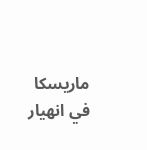ماريسكا في انهيار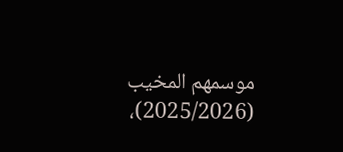موسمهم المخيب (2025/2026)،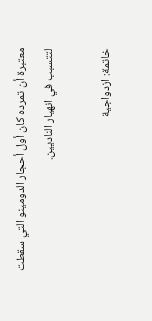معتبرة أن تمرده كان أول أحجار الدومينو التي سقطت لتتسبب في انهيار الناديين.

خاتمة: ازدواجية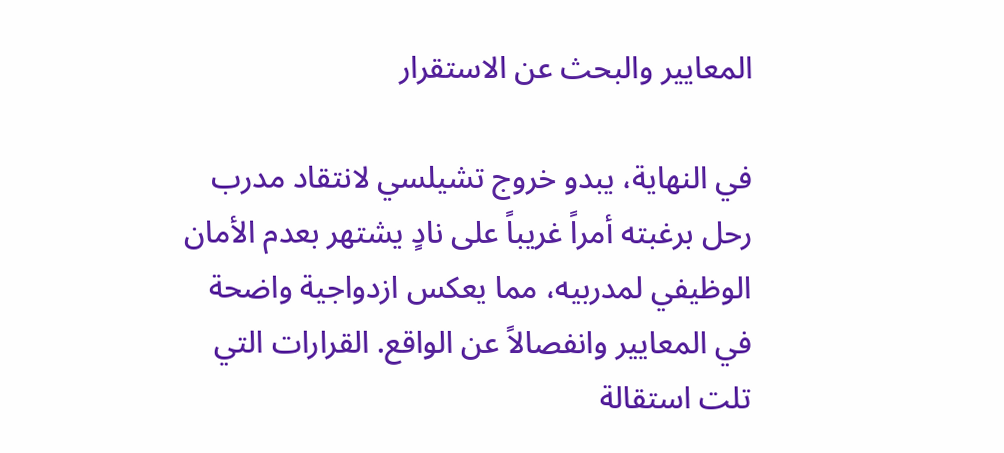المعايير والبحث عن الاستقرار

في النهاية، يبدو خروج تشيلسي لانتقاد مدرب رحل برغبته أمراً غريباً على نادٍ يشتهر بعدم الأمان الوظيفي لمدربيه، مما يعكس ازدواجية واضحة في المعايير وانفصالاً عن الواقع. القرارات التي تلت استقالة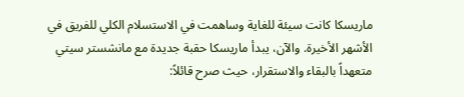ماريسكا كانت سيئة للغاية وساهمت في الاستسلام الكلي للفريق في الأشهر الأخيرة. والآن، يبدأ ماريسكا حقبة جديدة مع مانشستر سيتي متعهداً بالبقاء والاستقرار، حيث صرح قائلاً: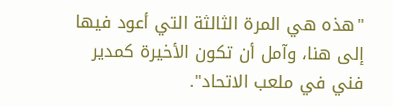"هذه هي المرة الثالثة التي أعود فيها إلى هنا، وآمل أن تكون الأخيرة كمدير فني في ملعب الاتحاد".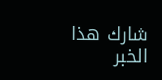شارك هذا الخبر